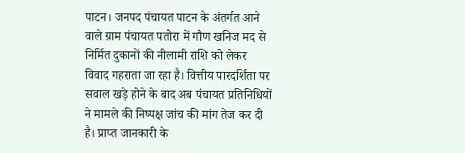पाटन। जनपद पंचायत पाटन के अंतर्गत आने वाले ग्राम पंचायत पतोरा में गौण खनिज मद से निर्मित दुकानों की नीलामी राशि को लेकर विवाद गहराता जा रहा है। वित्तीय पारदर्शिता पर सवाल खड़े होने के बाद अब पंचायत प्रतिनिधियों ने मामले की निष्पक्ष जांच की मांग तेज कर दी है। प्राप्त जानकारी के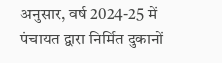अनुसार, वर्ष 2024-25 में पंचायत द्वारा निर्मित दुकानों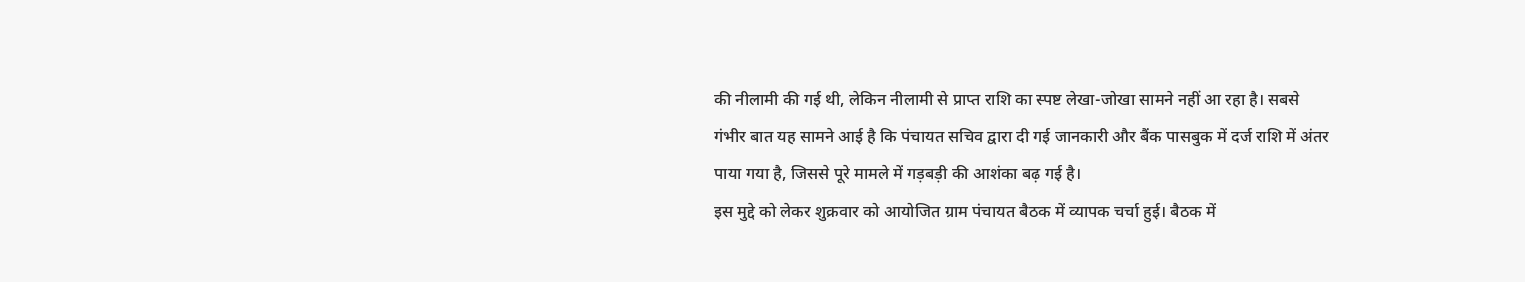की नीलामी की गई थी, लेकिन नीलामी से प्राप्त राशि का स्पष्ट लेखा-जोखा सामने नहीं आ रहा है। सबसे गंभीर बात यह सामने आई है कि पंचायत सचिव द्वारा दी गई जानकारी और बैंक पासबुक में दर्ज राशि में अंतर पाया गया है, जिससे पूरे मामले में गड़बड़ी की आशंका बढ़ गई है।
इस मुद्दे को लेकर शुक्रवार को आयोजित ग्राम पंचायत बैठक में व्यापक चर्चा हुई। बैठक में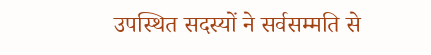उपस्थित सदस्यों ने सर्वसम्मति से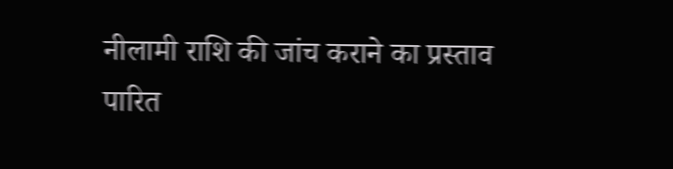नीलामी राशि की जांच कराने का प्रस्ताव पारित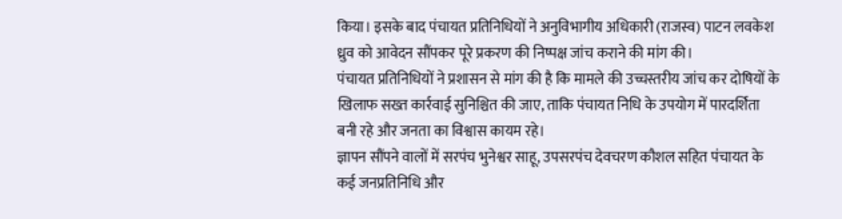किया। इसके बाद पंचायत प्रतिनिधियों ने अनुविभागीय अधिकारी (राजस्व) पाटन लवकेश ध्रुव को आवेदन सौंपकर पूरे प्रकरण की निष्पक्ष जांच कराने की मांग की।
पंचायत प्रतिनिधियों ने प्रशासन से मांग की है कि मामले की उच्चस्तरीय जांच कर दोषियों के खिलाफ सख्त कार्रवाई सुनिश्चित की जाए, ताकि पंचायत निधि के उपयोग में पारदर्शिता बनी रहे और जनता का विश्वास कायम रहे।
ज्ञापन सौंपने वालों में सरपंच भुनेश्वर साहू, उपसरपंच देवचरण कौशल सहित पंचायत के कई जनप्रतिनिधि और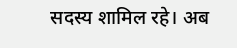सदस्य शामिल रहे। अब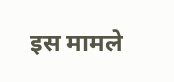इस मामले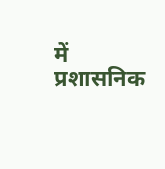में प्रशासनिक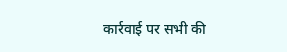कार्रवाई पर सभी की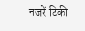नजरें टिकी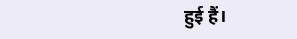हुई हैं।